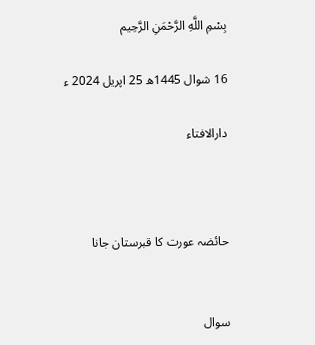بِسْمِ اللَّهِ الرَّحْمَنِ الرَّحِيم

16 شوال 1445ھ 25 اپریل 2024 ء

دارالافتاء



حائضہ عورت کا قبرستان جانا


سوال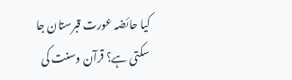کیا حائضہ عورت قبرستان جا سکتی ہے؟ قرآن وسنت کی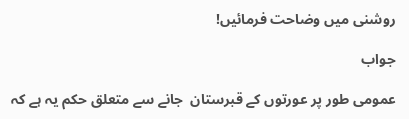روشنی میں وضاحت فرمائیں!

جواب

عمومی طور پر عورتوں کے قبرستان  جانے سے متعلق حکم یہ ہے کہ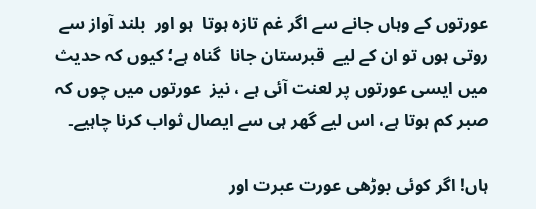عورتوں کے وہاں جانے سے اگر غم تازہ ہوتا  ہو اور  بلند آواز سے روتی ہوں تو ان کے لیے  قبرستان جانا  گناہ ہے؛ کیوں کہ حدیث میں ایسی عورتوں پر لعنت آئی ہے ، نیز  عورتوں میں چوں کہ صبر کم ہوتا ہے، اس لیے گھر ہی سے ایصال ثواب کرنا چاہیے۔

ہاں! اگر کوئی بوڑھی عورت عبرت اور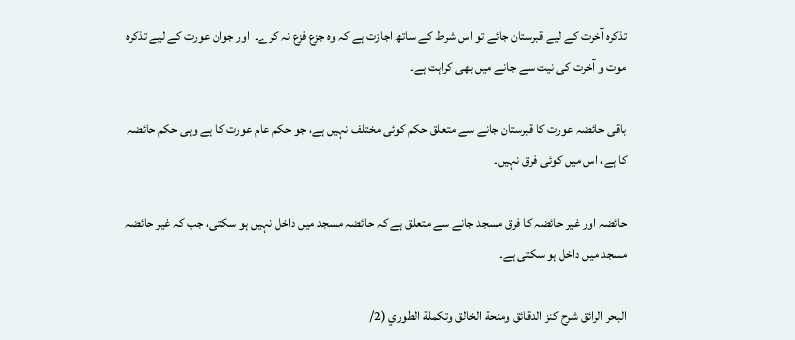تذکرہ آخرت کے لیے قبرستان جائے تو اس شرط کے ساتھ اجازت ہے کہ وہ جزع فزع نہ کرے۔  اور جوان عورت کے لیے تذکرہ موت و آخرت کی نیت سے جانے میں بھی کراہت ہے۔

باقی حائضہ عورت کا قبرستان جانے سے متعلق حکم کوئی مختلف نہیں ہے، جو حکم عام عورت کا ہے وہی حکم حائضہ کا ہے، اس میں کوئی فرق نہیں۔

حائضہ اور غیر حائضہ کا فرق مسجد جانے سے متعلق ہے کہ حائضہ مسجد میں داخل نہیں ہو سکتی، جب کہ غیر حائضہ مسجد میں داخل ہو سکتی ہے۔

البحر الرائق شرح كنز الدقائق ومنحة الخالق وتكملة الطوري (2/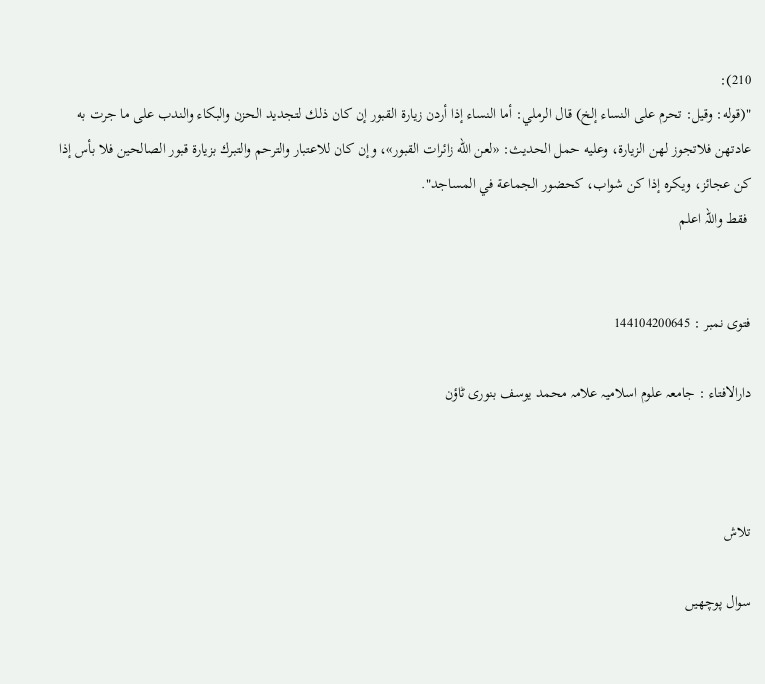210):
"(قوله: وقيل: تحرم على النساء إلخ) قال الرملي: أما النساء إذا أردن زيارة القبور إن كان ذلك لتجديد الحزن والبكاء والندب على ما جرت به عادتهن فلاتجوز لهن الزيارة، وعليه حمل الحديث: «لعن الله زائرات القبور»، وإن كان للاعتبار والترحم والتبرك بزيارة قبور الصالحين فلا بأس إذا كن عجائز، ويكره إذا كن شواب، كحضور الجماعة في المساجد".
 فقط واللہ اعلم


فتوی نمبر : 144104200645

دارالافتاء : جامعہ علوم اسلامیہ علامہ محمد یوسف بنوری ٹاؤن



تلاش

سوال پوچھیں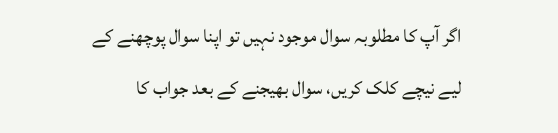اگر آپ کا مطلوبہ سوال موجود نہیں تو اپنا سوال پوچھنے کے لیے نیچے کلک کریں، سوال بھیجنے کے بعد جواب کا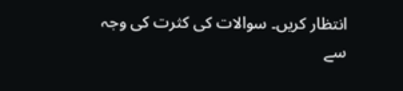انتظار کریں۔ سوالات کی کثرت کی وجہ سے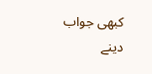کبھی جواب دینے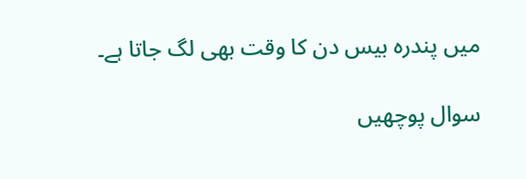میں پندرہ بیس دن کا وقت بھی لگ جاتا ہے۔

سوال پوچھیں